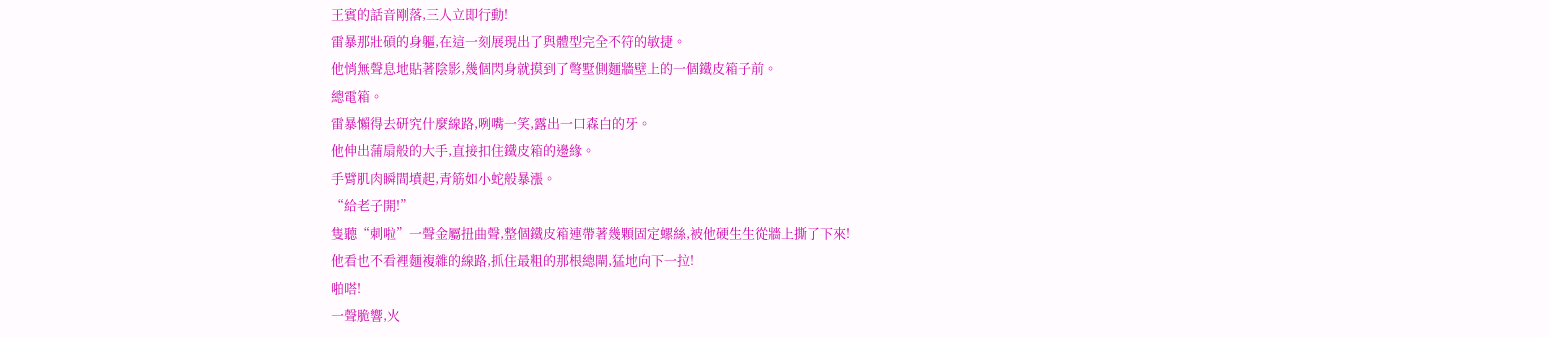王賓的話音剛落,三人立即行動!
雷暴那壯碩的身軀,在這一刻展現出了與體型完全不符的敏捷。
他悄無聲息地貼著陰影,幾個閃身就摸到了彆墅側麵牆壁上的一個鐵皮箱子前。
總電箱。
雷暴懶得去研究什麼線路,咧嘴一笑,露出一口森白的牙。
他伸出蒲扇般的大手,直接扣住鐵皮箱的邊緣。
手臂肌肉瞬間墳起,青筋如小蛇般暴漲。
“給老子開!”
隻聽“刺啦”一聲金屬扭曲聲,整個鐵皮箱連帶著幾顆固定螺絲,被他硬生生從牆上撕了下來!
他看也不看裡麵複雜的線路,抓住最粗的那根總閘,猛地向下一拉!
啪嗒!
一聲脆響,火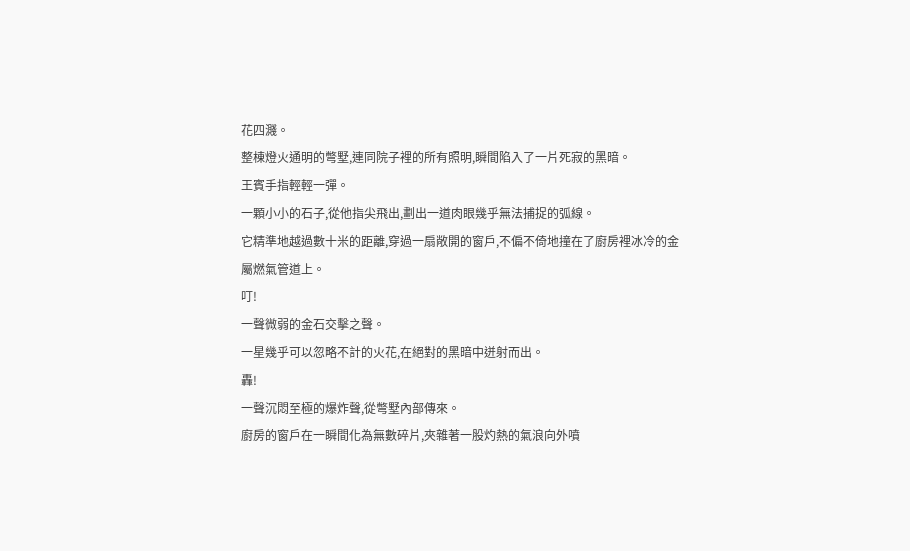花四濺。
整棟燈火通明的彆墅,連同院子裡的所有照明,瞬間陷入了一片死寂的黑暗。
王賓手指輕輕一彈。
一顆小小的石子,從他指尖飛出,劃出一道肉眼幾乎無法捕捉的弧線。
它精準地越過數十米的距離,穿過一扇敞開的窗戶,不偏不倚地撞在了廚房裡冰冷的金屬燃氣管道上。
叮!
一聲微弱的金石交擊之聲。
一星幾乎可以忽略不計的火花,在絕對的黑暗中迸射而出。
轟!
一聲沉悶至極的爆炸聲,從彆墅內部傳來。
廚房的窗戶在一瞬間化為無數碎片,夾雜著一股灼熱的氣浪向外噴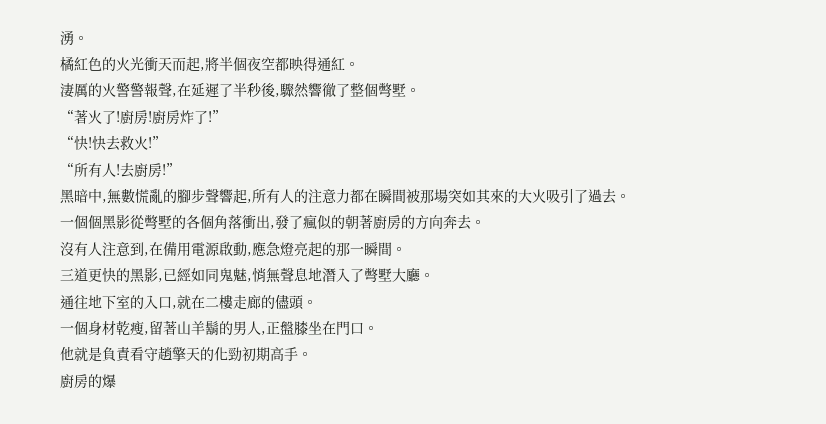湧。
橘紅色的火光衝天而起,將半個夜空都映得通紅。
淒厲的火警警報聲,在延遲了半秒後,驟然響徹了整個彆墅。
“著火了!廚房!廚房炸了!”
“快!快去救火!”
“所有人!去廚房!”
黑暗中,無數慌亂的腳步聲響起,所有人的注意力都在瞬間被那場突如其來的大火吸引了過去。
一個個黑影從彆墅的各個角落衝出,發了瘋似的朝著廚房的方向奔去。
沒有人注意到,在備用電源啟動,應急燈亮起的那一瞬間。
三道更快的黑影,已經如同鬼魅,悄無聲息地潛入了彆墅大廳。
通往地下室的入口,就在二樓走廊的儘頭。
一個身材乾瘦,留著山羊鬍的男人,正盤膝坐在門口。
他就是負責看守趙擎天的化勁初期高手。
廚房的爆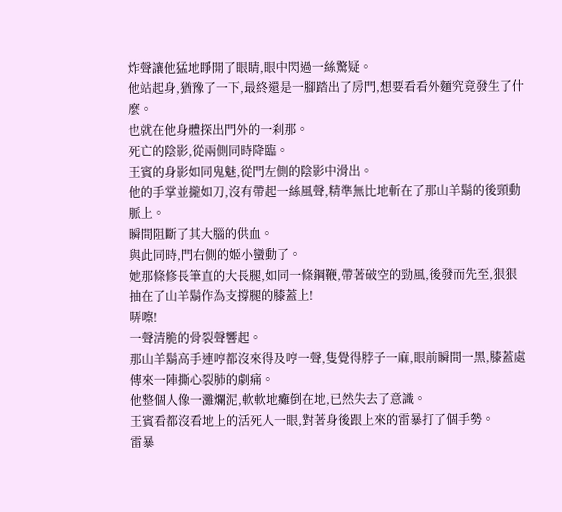炸聲讓他猛地睜開了眼睛,眼中閃過一絲驚疑。
他站起身,猶豫了一下,最終還是一腳踏出了房門,想要看看外麵究竟發生了什麼。
也就在他身體探出門外的一刹那。
死亡的陰影,從兩側同時降臨。
王賓的身影如同鬼魅,從門左側的陰影中滑出。
他的手掌並攏如刀,沒有帶起一絲風聲,精準無比地斬在了那山羊鬍的後頸動脈上。
瞬間阻斷了其大腦的供血。
與此同時,門右側的姬小蠻動了。
她那條修長筆直的大長腿,如同一條鋼鞭,帶著破空的勁風,後發而先至,狠狠抽在了山羊鬍作為支撐腿的膝蓋上!
哢嚓!
一聲清脆的骨裂聲響起。
那山羊鬍高手連哼都沒來得及哼一聲,隻覺得脖子一麻,眼前瞬間一黑,膝蓋處傳來一陣撕心裂肺的劇痛。
他整個人像一灘爛泥,軟軟地癱倒在地,已然失去了意識。
王賓看都沒看地上的活死人一眼,對著身後跟上來的雷暴打了個手勢。
雷暴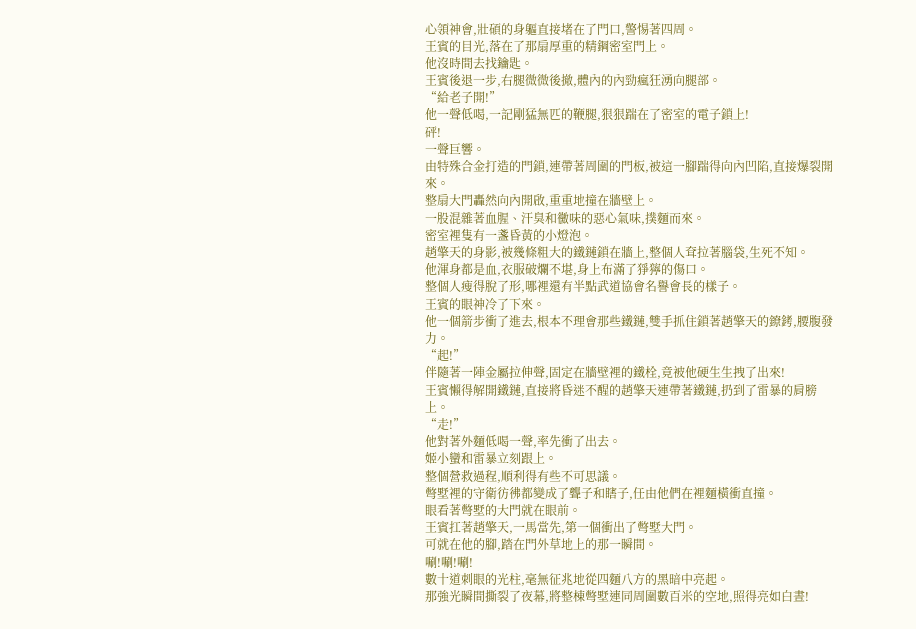心領神會,壯碩的身軀直接堵在了門口,警惕著四周。
王賓的目光,落在了那扇厚重的精鋼密室門上。
他沒時間去找鑰匙。
王賓後退一步,右腿微微後撤,體內的內勁瘋狂湧向腿部。
“給老子開!”
他一聲低喝,一記剛猛無匹的鞭腿,狠狠踹在了密室的電子鎖上!
砰!
一聲巨響。
由特殊合金打造的門鎖,連帶著周圍的門板,被這一腳踹得向內凹陷,直接爆裂開來。
整扇大門轟然向內開啟,重重地撞在牆壁上。
一股混雜著血腥、汗臭和黴味的惡心氣味,撲麵而來。
密室裡隻有一盞昏黃的小燈泡。
趙擎天的身影,被幾條粗大的鐵鏈鎖在牆上,整個人耷拉著腦袋,生死不知。
他渾身都是血,衣服破爛不堪,身上布滿了猙獰的傷口。
整個人瘦得脫了形,哪裡還有半點武道協會名譽會長的樣子。
王賓的眼神冷了下來。
他一個箭步衝了進去,根本不理會那些鐵鏈,雙手抓住鎖著趙擎天的鐐銬,腰腹發力。
“起!”
伴隨著一陣金屬拉伸聲,固定在牆壁裡的鐵栓,竟被他硬生生拽了出來!
王賓懶得解開鐵鏈,直接將昏迷不醒的趙擎天連帶著鐵鏈,扔到了雷暴的肩膀上。
“走!”
他對著外麵低喝一聲,率先衝了出去。
姬小蠻和雷暴立刻跟上。
整個營救過程,順利得有些不可思議。
彆墅裡的守衛彷彿都變成了聾子和瞎子,任由他們在裡麵橫衝直撞。
眼看著彆墅的大門就在眼前。
王賓扛著趙擎天,一馬當先,第一個衝出了彆墅大門。
可就在他的腳,踏在門外草地上的那一瞬間。
唰!唰!唰!
數十道刺眼的光柱,毫無征兆地從四麵八方的黑暗中亮起。
那強光瞬間撕裂了夜幕,將整棟彆墅連同周圍數百米的空地,照得亮如白晝!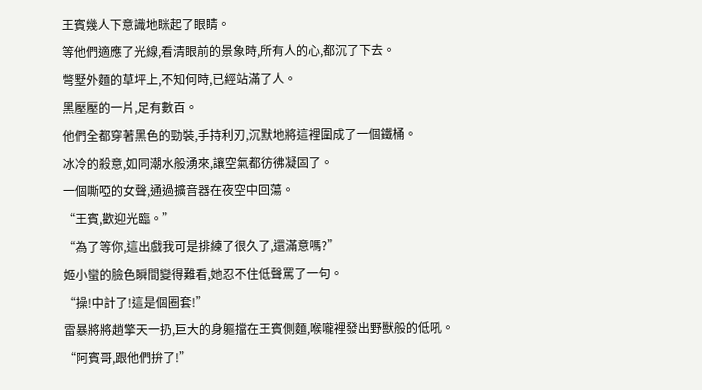王賓幾人下意識地眯起了眼睛。
等他們適應了光線,看清眼前的景象時,所有人的心,都沉了下去。
彆墅外麵的草坪上,不知何時,已經站滿了人。
黑壓壓的一片,足有數百。
他們全都穿著黑色的勁裝,手持利刃,沉默地將這裡圍成了一個鐵桶。
冰冷的殺意,如同潮水般湧來,讓空氣都彷彿凝固了。
一個嘶啞的女聲,通過擴音器在夜空中回蕩。
“王賓,歡迎光臨。”
“為了等你,這出戲我可是排練了很久了,還滿意嗎?”
姬小蠻的臉色瞬間變得難看,她忍不住低聲罵了一句。
“操!中計了!這是個圈套!”
雷暴將將趙擎天一扔,巨大的身軀擋在王賓側麵,喉嚨裡發出野獸般的低吼。
“阿賓哥,跟他們拚了!”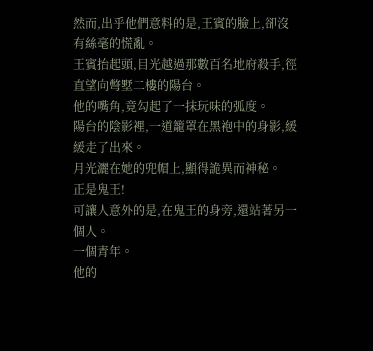然而,出乎他們意料的是,王賓的臉上,卻沒有絲毫的慌亂。
王賓抬起頭,目光越過那數百名地府殺手,徑直望向彆墅二樓的陽台。
他的嘴角,竟勾起了一抹玩味的弧度。
陽台的陰影裡,一道籠罩在黑袍中的身影,緩緩走了出來。
月光灑在她的兜帽上,顯得詭異而神秘。
正是鬼王!
可讓人意外的是,在鬼王的身旁,還站著另一個人。
一個青年。
他的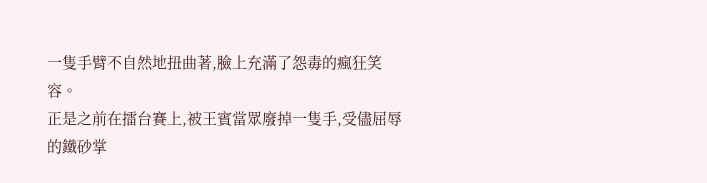一隻手臂不自然地扭曲著,臉上充滿了怨毒的瘋狂笑容。
正是之前在擂台賽上,被王賓當眾廢掉一隻手,受儘屈辱的鐵砂掌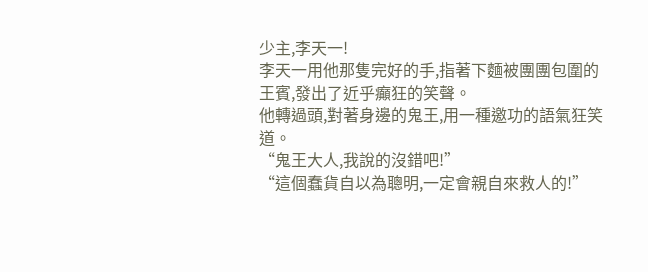少主,李天一!
李天一用他那隻完好的手,指著下麵被團團包圍的王賓,發出了近乎癲狂的笑聲。
他轉過頭,對著身邊的鬼王,用一種邀功的語氣狂笑道。
“鬼王大人,我說的沒錯吧!”
“這個蠢貨自以為聰明,一定會親自來救人的!”